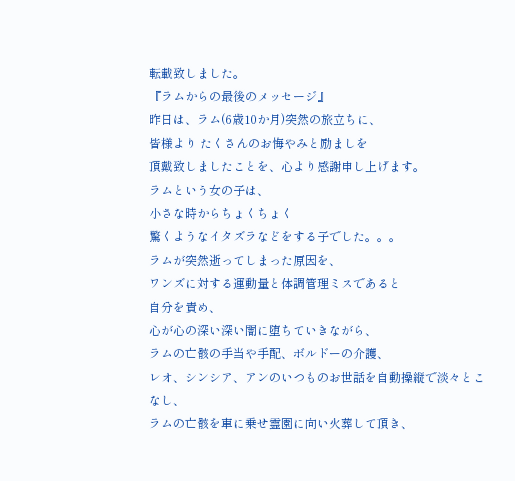転載致しました。
『ラムからの最後のメッセージ』
昨日は、ラム(6歳10か月)突然の旅立ちに、
皆様より たくさんのお悔やみと励ましを
頂戴致しましたことを、心より感謝申し上げます。
ラムという女の子は、
小さな時からちょくちょく
驚くようなイタズラなどをする子でした。。。
ラムが突然逝ってしまった原因を、
ワンズに対する運動量と体調管理ミスであると
自分を責め、
心が心の深い深い闇に堕ちていきながら、
ラムの亡骸の手当や手配、ボルドーの介護、
レオ、シンシア、アンのいつものお世話を自動操縦で淡々とこなし、
ラムの亡骸を車に乗せ霊園に向い火葬して頂き、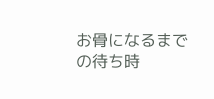お骨になるまでの待ち時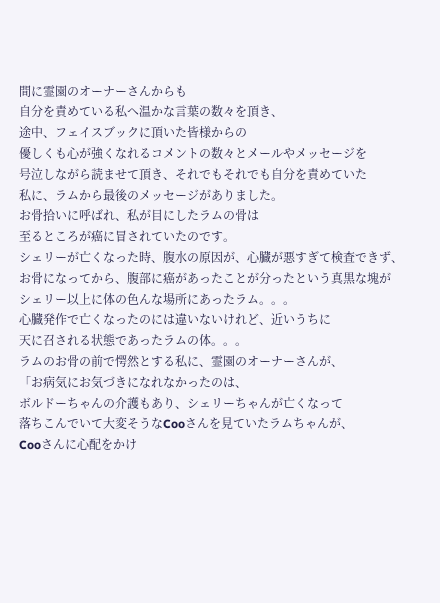間に霊園のオーナーさんからも
自分を責めている私へ温かな言葉の数々を頂き、
途中、フェイスブックに頂いた皆様からの
優しくも心が強くなれるコメントの数々とメールやメッセージを
号泣しながら読ませて頂き、それでもそれでも自分を責めていた
私に、ラムから最後のメッセージがありました。
お骨拾いに呼ばれ、私が目にしたラムの骨は
至るところが癌に冒されていたのです。
シェリーが亡くなった時、腹水の原因が、心臓が悪すぎて検査できず、
お骨になってから、腹部に癌があったことが分ったという真黒な塊が
シェリー以上に体の色んな場所にあったラム。。。
心臓発作で亡くなったのには違いないけれど、近いうちに
天に召される状態であったラムの体。。。
ラムのお骨の前で愕然とする私に、霊園のオーナーさんが、
「お病気にお気づきになれなかったのは、
ボルドーちゃんの介護もあり、シェリーちゃんが亡くなって
落ちこんでいて大変そうなCooさんを見ていたラムちゃんが、
Cooさんに心配をかけ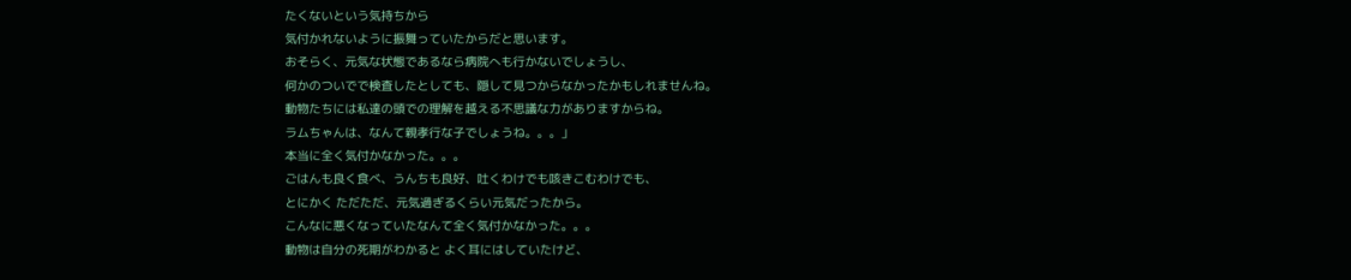たくないという気持ちから
気付かれないように振舞っていたからだと思います。
おそらく、元気な状態であるなら病院へも行かないでしょうし、
何かのついでで検査したとしても、隠して見つからなかったかもしれませんね。
動物たちには私達の頭での理解を越える不思議な力がありますからね。
ラムちゃんは、なんて親孝行な子でしょうね。。。」
本当に全く気付かなかった。。。
ごはんも良く食べ、うんちも良好、吐くわけでも咳きこむわけでも、
とにかく ただただ、元気過ぎるくらい元気だったから。
こんなに悪くなっていたなんて全く気付かなかった。。。
動物は自分の死期がわかると よく耳にはしていたけど、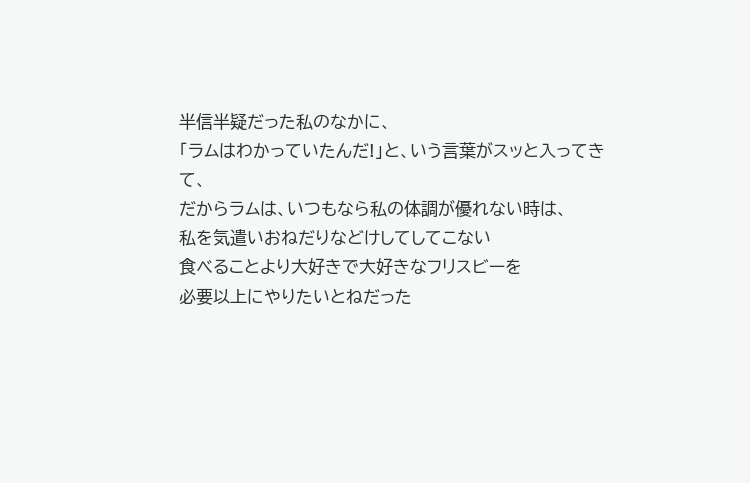半信半疑だった私のなかに、
「ラムはわかっていたんだ!」と、いう言葉がスッと入ってきて、
だからラムは、いつもなら私の体調が優れない時は、
私を気遣いおねだりなどけしてしてこない
食べることより大好きで大好きなフリスビーを
必要以上にやりたいとねだった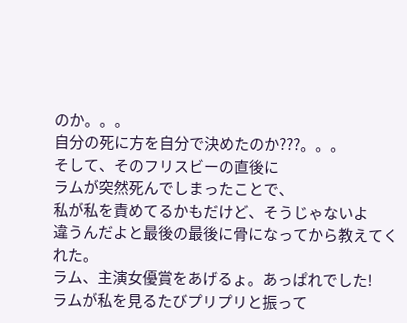のか。。。
自分の死に方を自分で決めたのか???。。。
そして、そのフリスビーの直後に
ラムが突然死んでしまったことで、
私が私を責めてるかもだけど、そうじゃないよ
違うんだよと最後の最後に骨になってから教えてくれた。
ラム、主演女優賞をあげるょ。あっぱれでした!
ラムが私を見るたびプリプリと振って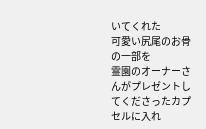いてくれた
可愛い尻尾のお骨の一部を
霊園のオーナーさんがプレゼントしてくださったカプセルに入れ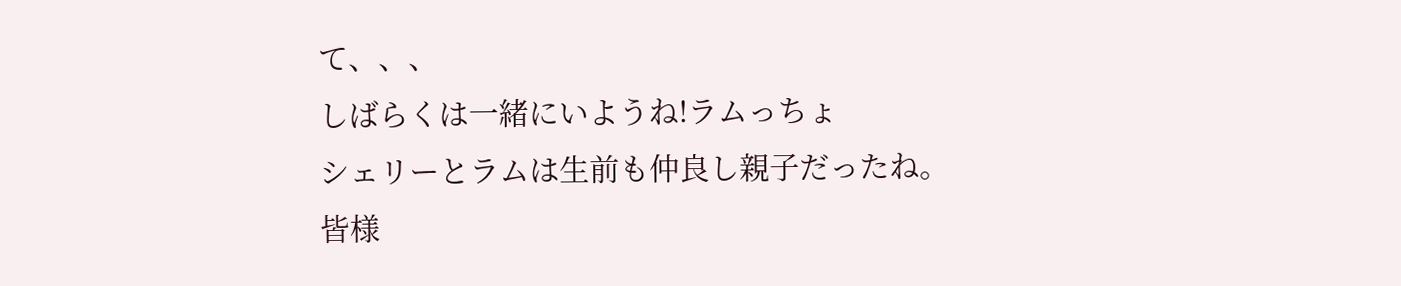て、、、
しばらくは一緒にいようね!ラムっちょ
シェリーとラムは生前も仲良し親子だったね。
皆様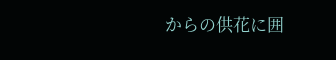からの供花に囲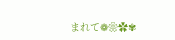まれて❁❀✿✾